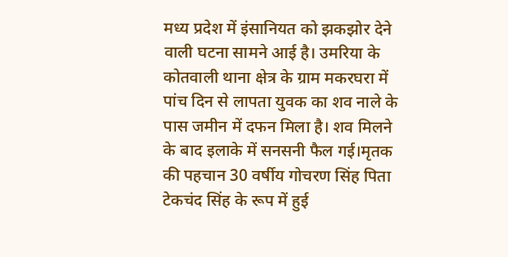मध्य प्रदेश में इंसानियत को झकझोर देने वाली घटना सामने आई है। उमरिया के कोतवाली थाना क्षेत्र के ग्राम मकरघरा में पांच दिन से लापता युवक का शव नाले के पास जमीन में दफन मिला है। शव मिलने के बाद इलाके में सनसनी फैल गई।मृतक की पहचान 30 वर्षीय गोचरण सिंह पिता टेकचंद सिंह के रूप में हुई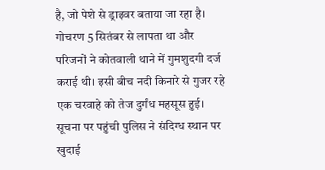है, जो पेशे से ड्राइवर बताया जा रहा है। गोचरण 5 सितंबर से लापता था और परिजनों ने कोतवाली थाने में गुमशुदगी दर्ज कराई थी। इसी बीच नदी किनारे से गुजर रहे एक चरवाहे को तेज दुर्गंध महसूस हुई। सूचना पर पहुंची पुलिस ने संदिग्ध स्थान पर खुदाई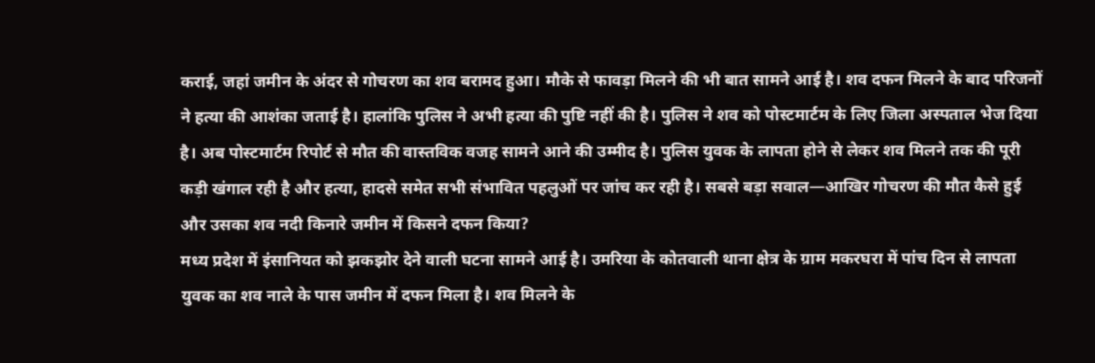कराई, जहां जमीन के अंदर से गोचरण का शव बरामद हुआ। मौके से फावड़ा मिलने की भी बात सामने आई है। शव दफन मिलने के बाद परिजनों ने हत्या की आशंका जताई है। हालांकि पुलिस ने अभी हत्या की पुष्टि नहीं की है। पुलिस ने शव को पोस्टमार्टम के लिए जिला अस्पताल भेज दिया है। अब पोस्टमार्टम रिपोर्ट से मौत की वास्तविक वजह सामने आने की उम्मीद है। पुलिस युवक के लापता होने से लेकर शव मिलने तक की पूरी कड़ी खंगाल रही है और हत्या, हादसे समेत सभी संभावित पहलुओं पर जांच कर रही है। सबसे बड़ा सवाल—आखिर गोचरण की मौत कैसे हुई और उसका शव नदी किनारे जमीन में किसने दफन किया?
मध्य प्रदेश में इंसानियत को झकझोर देने वाली घटना सामने आई है। उमरिया के कोतवाली थाना क्षेत्र के ग्राम मकरघरा में पांच दिन से लापता युवक का शव नाले के पास जमीन में दफन मिला है। शव मिलने के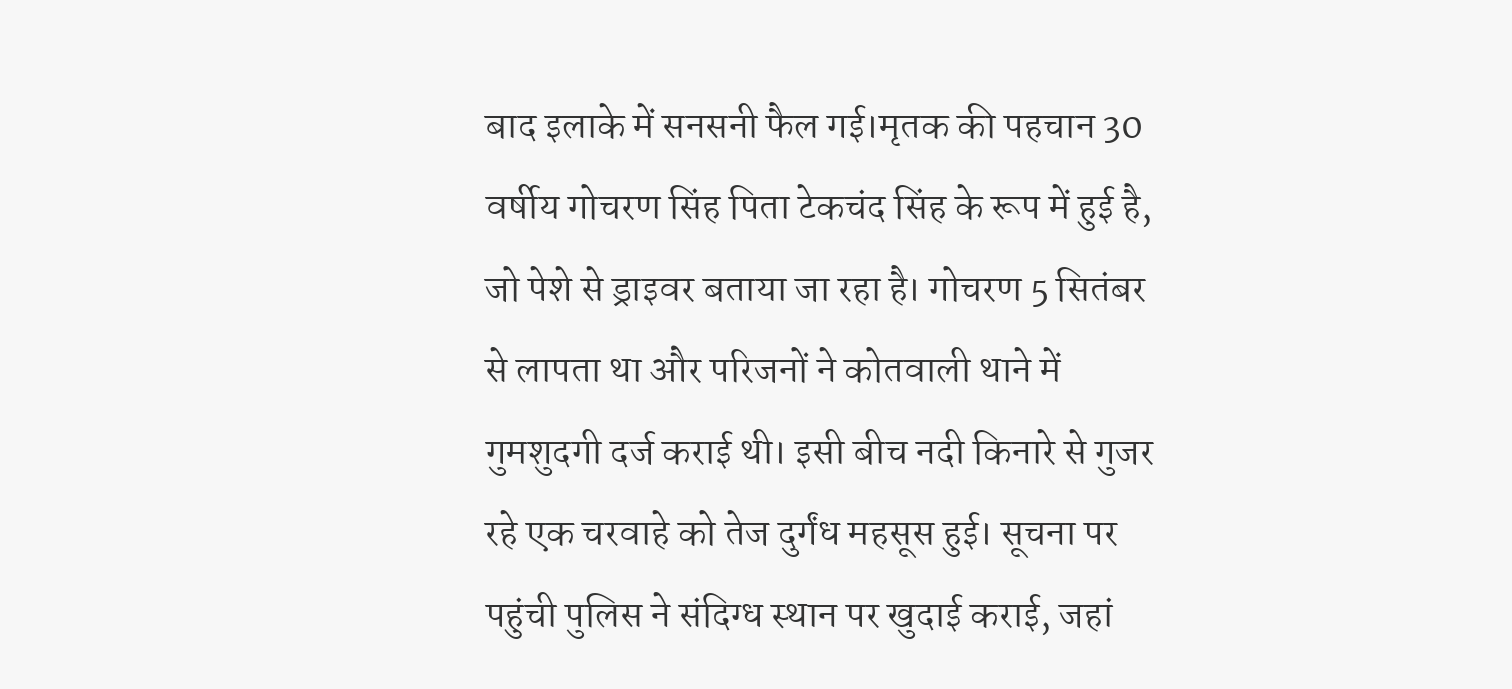बाद इलाके में सनसनी फैल गई।मृतक की पहचान 30 वर्षीय गोचरण सिंह पिता टेकचंद सिंह के रूप में हुई है, जो पेशे से ड्राइवर बताया जा रहा है। गोचरण 5 सितंबर से लापता था और परिजनों ने कोतवाली थाने में गुमशुदगी दर्ज कराई थी। इसी बीच नदी किनारे से गुजर रहे एक चरवाहे को तेज दुर्गंध महसूस हुई। सूचना पर पहुंची पुलिस ने संदिग्ध स्थान पर खुदाई कराई, जहां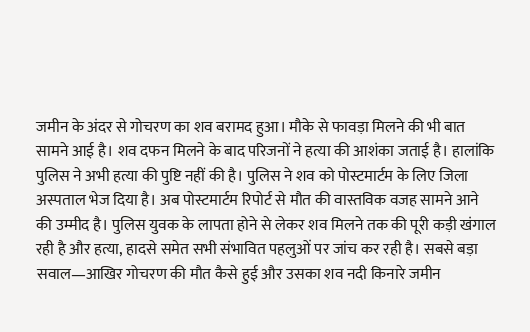जमीन के अंदर से गोचरण का शव बरामद हुआ। मौके से फावड़ा मिलने की भी बात सामने आई है। शव दफन मिलने के बाद परिजनों ने हत्या की आशंका जताई है। हालांकि पुलिस ने अभी हत्या की पुष्टि नहीं की है। पुलिस ने शव को पोस्टमार्टम के लिए जिला अस्पताल भेज दिया है। अब पोस्टमार्टम रिपोर्ट से मौत की वास्तविक वजह सामने आने की उम्मीद है। पुलिस युवक के लापता होने से लेकर शव मिलने तक की पूरी कड़ी खंगाल रही है और हत्या, हादसे समेत सभी संभावित पहलुओं पर जांच कर रही है। सबसे बड़ा सवाल—आखिर गोचरण की मौत कैसे हुई और उसका शव नदी किनारे जमीन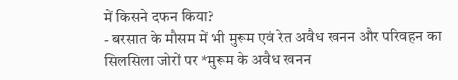में किसने दफन किया?
- बरसात के मौसम में भी मुरूम एवं रेत अवैध खनन और परिवहन का सिलसिला जोरों पर *मुरूम के अवैध खनन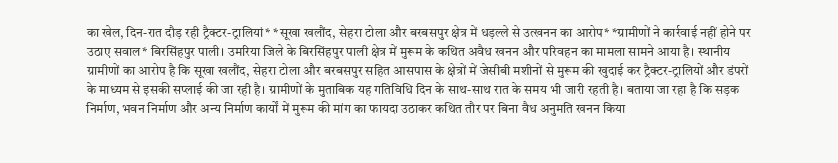का खेल, दिन-रात दौड़ रही ट्रैक्टर-ट्रालियां* *सूखा खलौंद, सेहरा टोला और बरबसपुर क्षेत्र में धड़ल्ले से उत्खनन का आरोप* *ग्रामीणों ने कार्रवाई नहीं होने पर उठाए सवाल* बिरसिंहपुर पाली। उमरिया जिले के बिरसिंहपुर पाली क्षेत्र में मुरूम के कथित अवैध खनन और परिवहन का मामला सामने आया है। स्थानीय ग्रामीणों का आरोप है कि सूखा खलौंद, सेहरा टोला और बरबसपुर सहित आसपास के क्षेत्रों में जेसीबी मशीनों से मुरूम की खुदाई कर ट्रैक्टर-ट्रालियों और डंपरों के माध्यम से इसकी सप्लाई की जा रही है। ग्रामीणों के मुताबिक यह गतिविधि दिन के साथ-साथ रात के समय भी जारी रहती है। बताया जा रहा है कि सड़क निर्माण, भवन निर्माण और अन्य निर्माण कार्यों में मुरूम की मांग का फायदा उठाकर कथित तौर पर बिना वैध अनुमति खनन किया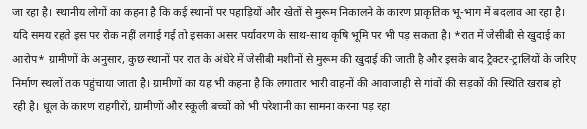जा रहा है। स्थानीय लोगों का कहना है कि कई स्थानों पर पहाड़ियों और खेतों से मुरूम निकालने के कारण प्राकृतिक भू-भाग में बदलाव आ रहा है। यदि समय रहते इस पर रोक नहीं लगाई गई तो इसका असर पर्यावरण के साथ-साथ कृषि भूमि पर भी पड़ सकता है। *रात में जेसीबी से खुदाई का आरोप* ग्रामीणों के अनुसार, कुछ स्थानों पर रात के अंधेरे में जेसीबी मशीनों से मुरूम की खुदाई की जाती है और इसके बाद ट्रैक्टर-ट्रालियों के जरिए निर्माण स्थलों तक पहुंचाया जाता है। ग्रामीणों का यह भी कहना है कि लगातार भारी वाहनों की आवाजाही से गांवों की सड़कों की स्थिति खराब हो रही है। धूल के कारण राहगीरों, ग्रामीणों और स्कूली बच्चों को भी परेशानी का सामना करना पड़ रहा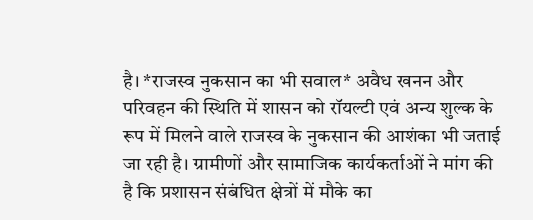है। *राजस्व नुकसान का भी सवाल* अवैध खनन और परिवहन की स्थिति में शासन को रॉयल्टी एवं अन्य शुल्क के रूप में मिलने वाले राजस्व के नुकसान की आशंका भी जताई जा रही है। ग्रामीणों और सामाजिक कार्यकर्ताओं ने मांग की है कि प्रशासन संबंधित क्षेत्रों में मौके का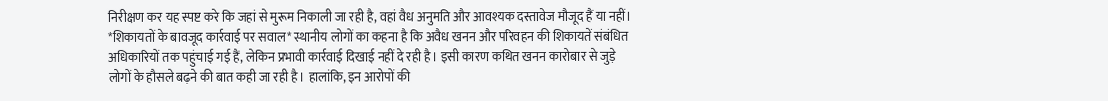निरीक्षण कर यह स्पष्ट करे कि जहां से मुरूम निकाली जा रही है, वहां वैध अनुमति और आवश्यक दस्तावेज मौजूद हैं या नहीं। *शिकायतों के बावजूद कार्रवाई पर सवाल* स्थानीय लोगों का कहना है कि अवैध खनन और परिवहन की शिकायतें संबंधित अधिकारियों तक पहुंचाई गई हैं, लेकिन प्रभावी कार्रवाई दिखाई नहीं दे रही है। इसी कारण कथित खनन कारोबार से जुड़े लोगों के हौसले बढ़ने की बात कही जा रही है। हालांकि, इन आरोपों की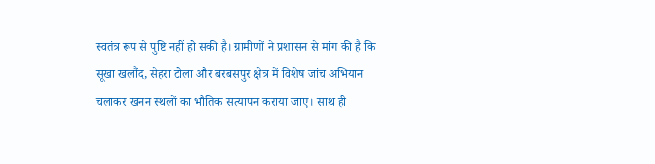स्वतंत्र रूप से पुष्टि नहीं हो सकी है। ग्रामीणों ने प्रशासन से मांग की है कि सूखा खलौंद, सेहरा टोला और बरबसपुर क्षेत्र में विशेष जांच अभियान चलाकर खनन स्थलों का भौतिक सत्यापन कराया जाए। साथ ही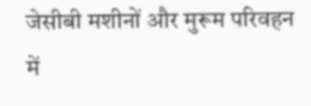जेसीबी मशीनों और मुरूम परिवहन में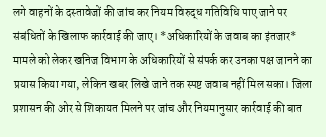लगे वाहनों के दस्तावेजों की जांच कर नियम विरुद्ध गतिविधि पाए जाने पर संबंधितों के खिलाफ कार्रवाई की जाए। *अधिकारियों के जवाब का इंतजार* मामले को लेकर खनिज विभाग के अधिकारियों से संपर्क कर उनका पक्ष जानने का प्रयास किया गया, लेकिन खबर लिखे जाने तक स्पष्ट जवाब नहीं मिल सका। जिला प्रशासन की ओर से शिकायत मिलने पर जांच और नियमानुसार कार्रवाई की बात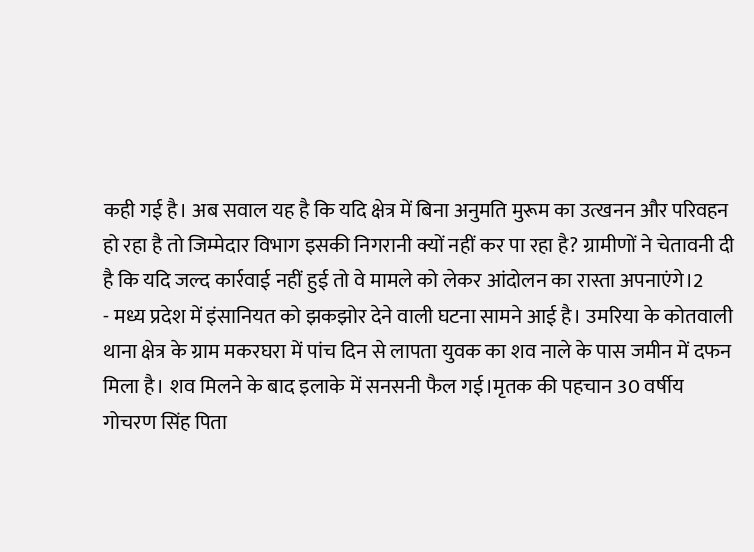कही गई है। अब सवाल यह है कि यदि क्षेत्र में बिना अनुमति मुरूम का उत्खनन और परिवहन हो रहा है तो जिम्मेदार विभाग इसकी निगरानी क्यों नहीं कर पा रहा है? ग्रामीणों ने चेतावनी दी है कि यदि जल्द कार्रवाई नहीं हुई तो वे मामले को लेकर आंदोलन का रास्ता अपनाएंगे।2
- मध्य प्रदेश में इंसानियत को झकझोर देने वाली घटना सामने आई है। उमरिया के कोतवाली थाना क्षेत्र के ग्राम मकरघरा में पांच दिन से लापता युवक का शव नाले के पास जमीन में दफन मिला है। शव मिलने के बाद इलाके में सनसनी फैल गई।मृतक की पहचान 30 वर्षीय गोचरण सिंह पिता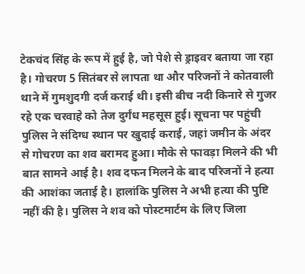टेकचंद सिंह के रूप में हुई है, जो पेशे से ड्राइवर बताया जा रहा है। गोचरण 5 सितंबर से लापता था और परिजनों ने कोतवाली थाने में गुमशुदगी दर्ज कराई थी। इसी बीच नदी किनारे से गुजर रहे एक चरवाहे को तेज दुर्गंध महसूस हुई। सूचना पर पहुंची पुलिस ने संदिग्ध स्थान पर खुदाई कराई, जहां जमीन के अंदर से गोचरण का शव बरामद हुआ। मौके से फावड़ा मिलने की भी बात सामने आई है। शव दफन मिलने के बाद परिजनों ने हत्या की आशंका जताई है। हालांकि पुलिस ने अभी हत्या की पुष्टि नहीं की है। पुलिस ने शव को पोस्टमार्टम के लिए जिला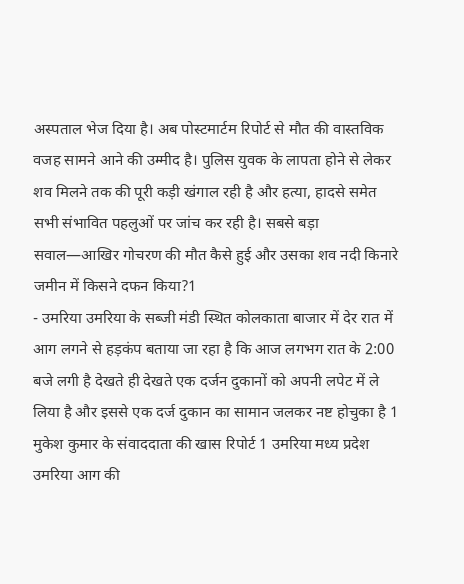अस्पताल भेज दिया है। अब पोस्टमार्टम रिपोर्ट से मौत की वास्तविक वजह सामने आने की उम्मीद है। पुलिस युवक के लापता होने से लेकर शव मिलने तक की पूरी कड़ी खंगाल रही है और हत्या, हादसे समेत सभी संभावित पहलुओं पर जांच कर रही है। सबसे बड़ा सवाल—आखिर गोचरण की मौत कैसे हुई और उसका शव नदी किनारे जमीन में किसने दफन किया?1
- उमरिया उमरिया के सब्जी मंडी स्थित कोलकाता बाजार में देर रात में आग लगने से हड़कंप बताया जा रहा है कि आज लगभग रात के 2:00 बजे लगी है देखते ही देखते एक दर्जन दुकानों को अपनी लपेट में ले लिया है और इससे एक दर्ज दुकान का सामान जलकर नष्ट होचुका है 1 मुकेश कुमार के संवाददाता की खास रिपोर्ट 1 उमरिया मध्य प्रदेश उमरिया आग की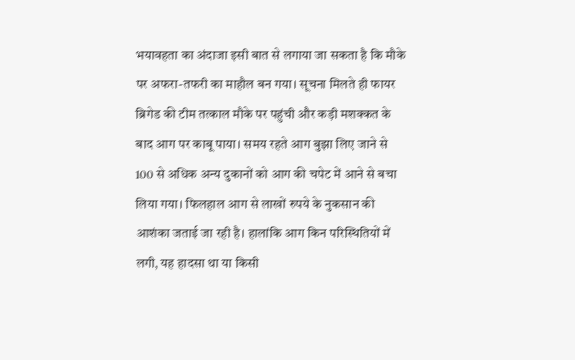भयावहता का अंदाजा इसी बात से लगाया जा सकता है कि मौके पर अफरा-तफरी का माहौल बन गया। सूचना मिलते ही फायर ब्रिगेड की टीम तत्काल मौके पर पहुंची और कड़ी मशक्कत के बाद आग पर काबू पाया। समय रहते आग बुझा लिए जाने से 100 से अधिक अन्य दुकानों को आग की चपेट में आने से बचा लिया गया। फिलहाल आग से लाखों रुपये के नुकसान की आशंका जताई जा रही है। हालांकि आग किन परिस्थितियों में लगी, यह हादसा था या किसी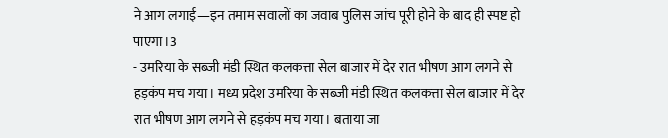ने आग लगाई—इन तमाम सवालों का जवाब पुलिस जांच पूरी होने के बाद ही स्पष्ट हो पाएगा।3
- उमरिया के सब्जी मंडी स्थित कलकत्ता सेल बाजार में देर रात भीषण आग लगने से हड़कंप मच गया। मध्य प्रदेश उमरिया के सब्जी मंडी स्थित कलकत्ता सेल बाजार में देर रात भीषण आग लगने से हड़कंप मच गया। बताया जा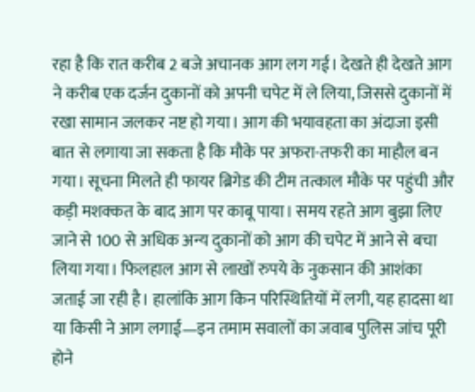रहा है कि रात करीब 2 बजे अचानक आग लग गई। देखते ही देखते आग ने करीब एक दर्जन दुकानों को अपनी चपेट में ले लिया, जिससे दुकानों में रखा सामान जलकर नष्ट हो गया। आग की भयावहता का अंदाजा इसी बात से लगाया जा सकता है कि मौके पर अफरा-तफरी का माहौल बन गया। सूचना मिलते ही फायर ब्रिगेड की टीम तत्काल मौके पर पहुंची और कड़ी मशक्कत के बाद आग पर काबू पाया। समय रहते आग बुझा लिए जाने से 100 से अधिक अन्य दुकानों को आग की चपेट में आने से बचा लिया गया। फिलहाल आग से लाखों रुपये के नुकसान की आशंका जताई जा रही है। हालांकि आग किन परिस्थितियों में लगी, यह हादसा था या किसी ने आग लगाई—इन तमाम सवालों का जवाब पुलिस जांच पूरी होने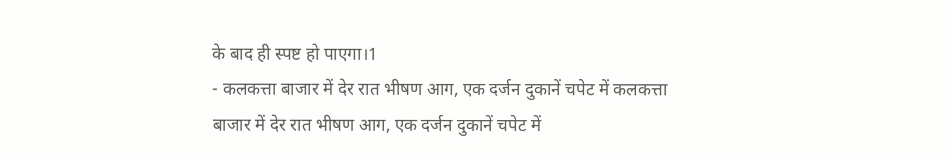के बाद ही स्पष्ट हो पाएगा।1
- कलकत्ता बाजार में देर रात भीषण आग, एक दर्जन दुकानें चपेट में कलकत्ता बाजार में देर रात भीषण आग, एक दर्जन दुकानें चपेट में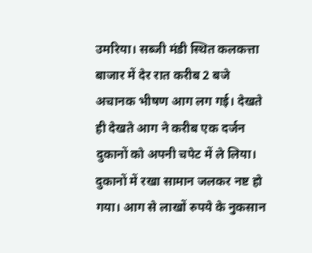उमरिया। सब्जी मंडी स्थित कलकत्ता बाजार में देर रात करीब 2 बजे अचानक भीषण आग लग गई। देखते ही देखते आग ने करीब एक दर्जन दुकानों को अपनी चपेट में ले लिया। दुकानों में रखा सामान जलकर नष्ट हो गया। आग से लाखों रुपये के नुकसान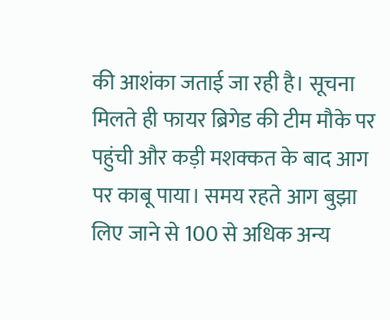की आशंका जताई जा रही है। सूचना मिलते ही फायर ब्रिगेड की टीम मौके पर पहुंची और कड़ी मशक्कत के बाद आग पर काबू पाया। समय रहते आग बुझा लिए जाने से 100 से अधिक अन्य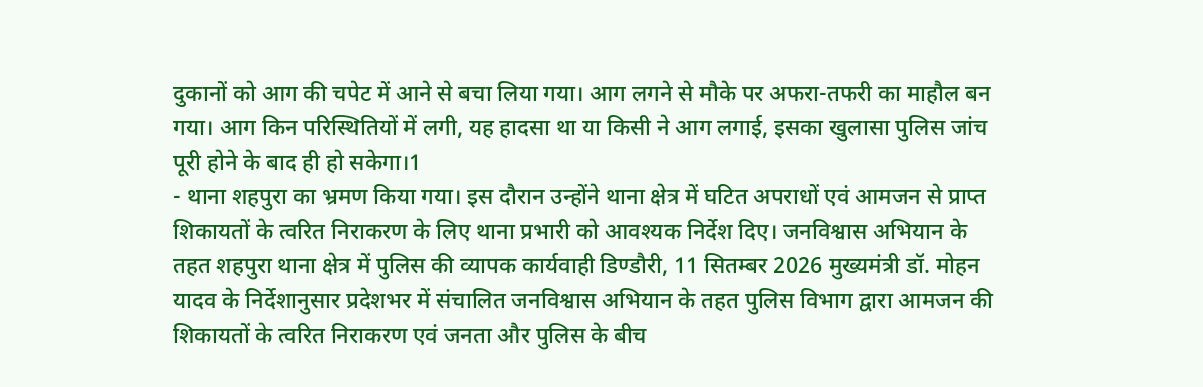दुकानों को आग की चपेट में आने से बचा लिया गया। आग लगने से मौके पर अफरा-तफरी का माहौल बन गया। आग किन परिस्थितियों में लगी, यह हादसा था या किसी ने आग लगाई, इसका खुलासा पुलिस जांच पूरी होने के बाद ही हो सकेगा।1
- थाना शहपुरा का भ्रमण किया गया। इस दौरान उन्होंने थाना क्षेत्र में घटित अपराधों एवं आमजन से प्राप्त शिकायतों के त्वरित निराकरण के लिए थाना प्रभारी को आवश्यक निर्देश दिए। जनविश्वास अभियान के तहत शहपुरा थाना क्षेत्र में पुलिस की व्यापक कार्यवाही डिण्डौरी, 11 सितम्बर 2026 मुख्यमंत्री डॉ. मोहन यादव के निर्देशानुसार प्रदेशभर में संचालित जनविश्वास अभियान के तहत पुलिस विभाग द्वारा आमजन की शिकायतों के त्वरित निराकरण एवं जनता और पुलिस के बीच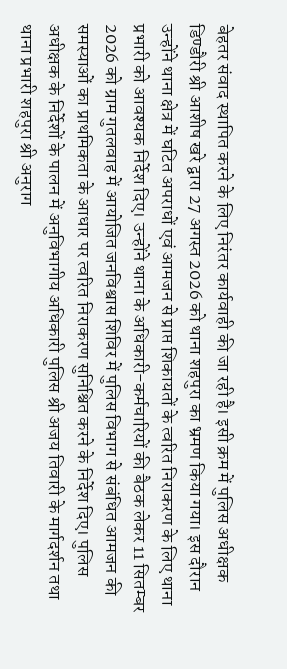बेहतर संवाद स्थापित करने के लिए निरंतर कार्यवाही की जा रही है। इसी क्रम में पुलिस अधीक्षक डिण्डौरी श्री आशीष खरे द्वारा 27 अगस्त 2026 को थाना शहपुरा का भ्रमण किया गया। इस दौरान उन्होंने थाना क्षेत्र में घटित अपराधों एवं आमजन से प्राप्त शिकायतों के त्वरित निराकरण के लिए थाना प्रभारी को आवश्यक निर्देश दिए। उन्होंने थाना के अधिकारी-कर्मचारियों की बैठक लेकर 11 सितम्बर 2026 को ग्राम गुतलवाह में आयोजित जनविश्वास शिविर में पुलिस विभाग से संबंधित आमजन की समस्याओं का प्राथमिकता के आधार पर त्वरित निराकरण सुनिश्चित करने के निर्देश दिए। पुलिस अधीक्षक के निर्देशों के पालन में अनुविभागीय अधिकारी पुलिस श्री अजय तिवारी के मार्गदर्शन तथा थाना प्रभारी शहपुरा श्री अनुराग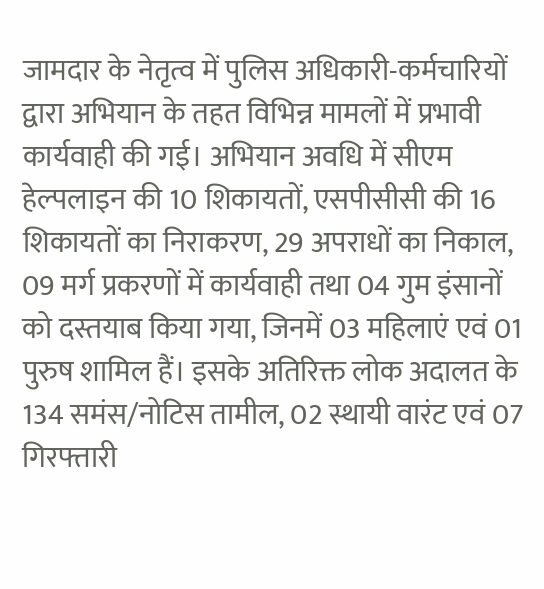जामदार के नेतृत्व में पुलिस अधिकारी-कर्मचारियों द्वारा अभियान के तहत विभिन्न मामलों में प्रभावी कार्यवाही की गई। अभियान अवधि में सीएम हेल्पलाइन की 10 शिकायतों, एसपीसीसी की 16 शिकायतों का निराकरण, 29 अपराधों का निकाल, 09 मर्ग प्रकरणों में कार्यवाही तथा 04 गुम इंसानों को दस्तयाब किया गया, जिनमें 03 महिलाएं एवं 01 पुरुष शामिल हैं। इसके अतिरिक्त लोक अदालत के 134 समंस/नोटिस तामील, 02 स्थायी वारंट एवं 07 गिरफ्तारी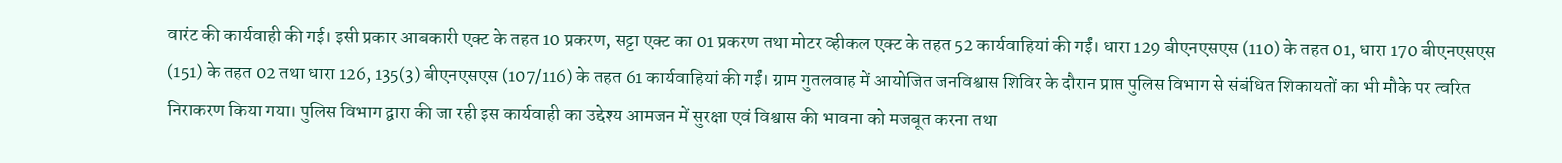वारंट की कार्यवाही की गई। इसी प्रकार आबकारी एक्ट के तहत 10 प्रकरण, सट्टा एक्ट का 01 प्रकरण तथा मोटर व्हीकल एक्ट के तहत 52 कार्यवाहियां की गईं। धारा 129 बीएनएसएस (110) के तहत 01, धारा 170 बीएनएसएस (151) के तहत 02 तथा धारा 126, 135(3) बीएनएसएस (107/116) के तहत 61 कार्यवाहियां की गईं। ग्राम गुतलवाह में आयोजित जनविश्वास शिविर के दौरान प्राप्त पुलिस विभाग से संबंधित शिकायतों का भी मौके पर त्वरित निराकरण किया गया। पुलिस विभाग द्वारा की जा रही इस कार्यवाही का उद्देश्य आमजन में सुरक्षा एवं विश्वास की भावना को मजबूत करना तथा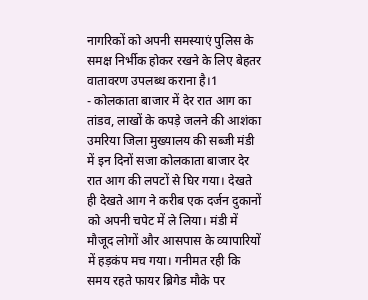नागरिकों को अपनी समस्याएं पुलिस के समक्ष निर्भीक होकर रखने के लिए बेहतर वातावरण उपलब्ध कराना है।1
- कोलकाता बाजार में देर रात आग का तांडव, लाखों के कपड़े जलने की आशंका उमरिया जिला मुख्यालय की सब्जी मंडी में इन दिनों सजा कोलकाता बाजार देर रात आग की लपटों से घिर गया। देखते ही देखते आग ने करीब एक दर्जन दुकानों को अपनी चपेट में ले लिया। मंडी में मौजूद लोगों और आसपास के व्यापारियों में हड़कंप मच गया। गनीमत रही कि समय रहते फायर ब्रिगेड मौके पर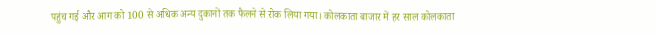पहुंच गई और आग को 100 से अधिक अन्य दुकानों तक फैलने से रोक लिया गया। कोलकाता बाजार में हर साल कोलकाता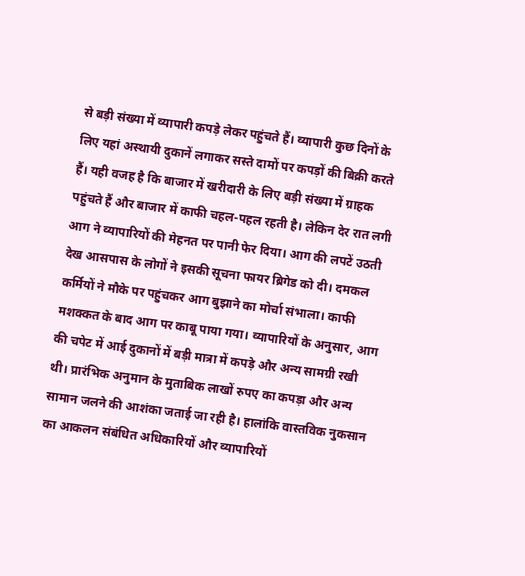से बड़ी संख्या में व्यापारी कपड़े लेकर पहुंचते हैं। व्यापारी कुछ दिनों के लिए यहां अस्थायी दुकानें लगाकर सस्ते दामों पर कपड़ों की बिक्री करते हैं। यही वजह है कि बाजार में खरीदारी के लिए बड़ी संख्या में ग्राहक पहुंचते हैं और बाजार में काफी चहल-पहल रहती है। लेकिन देर रात लगी आग ने व्यापारियों की मेहनत पर पानी फेर दिया। आग की लपटें उठती देख आसपास के लोगों ने इसकी सूचना फायर ब्रिगेड को दी। दमकल कर्मियों ने मौके पर पहुंचकर आग बुझाने का मोर्चा संभाला। काफी मशक्कत के बाद आग पर काबू पाया गया। व्यापारियों के अनुसार, आग की चपेट में आई दुकानों में बड़ी मात्रा में कपड़े और अन्य सामग्री रखी थी। प्रारंभिक अनुमान के मुताबिक लाखों रुपए का कपड़ा और अन्य सामान जलने की आशंका जताई जा रही है। हालांकि वास्तविक नुकसान का आकलन संबंधित अधिकारियों और व्यापारियों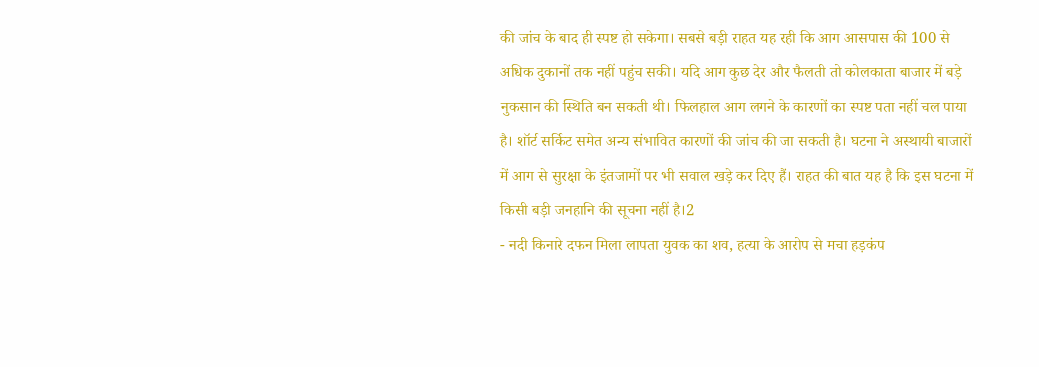की जांच के बाद ही स्पष्ट हो सकेगा। सबसे बड़ी राहत यह रही कि आग आसपास की 100 से अधिक दुकानों तक नहीं पहुंच सकी। यदि आग कुछ देर और फैलती तो कोलकाता बाजार में बड़े नुकसान की स्थिति बन सकती थी। फिलहाल आग लगने के कारणों का स्पष्ट पता नहीं चल पाया है। शॉर्ट सर्किट समेत अन्य संभावित कारणों की जांच की जा सकती है। घटना ने अस्थायी बाजारों में आग से सुरक्षा के इंतजामों पर भी सवाल खड़े कर दिए हैं। राहत की बात यह है कि इस घटना में किसी बड़ी जनहानि की सूचना नहीं है।2
- नदी किनारे दफन मिला लापता युवक का शव, हत्या के आरोप से मचा हड़कंप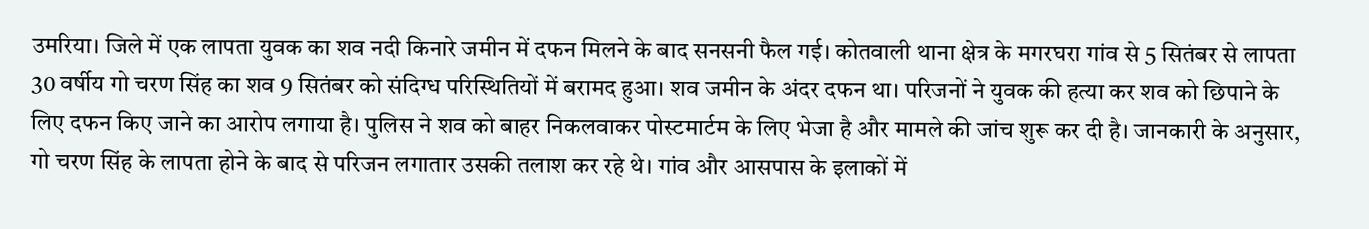उमरिया। जिले में एक लापता युवक का शव नदी किनारे जमीन में दफन मिलने के बाद सनसनी फैल गई। कोतवाली थाना क्षेत्र के मगरघरा गांव से 5 सितंबर से लापता 30 वर्षीय गो चरण सिंह का शव 9 सितंबर को संदिग्ध परिस्थितियों में बरामद हुआ। शव जमीन के अंदर दफन था। परिजनों ने युवक की हत्या कर शव को छिपाने के लिए दफन किए जाने का आरोप लगाया है। पुलिस ने शव को बाहर निकलवाकर पोस्टमार्टम के लिए भेजा है और मामले की जांच शुरू कर दी है। जानकारी के अनुसार, गो चरण सिंह के लापता होने के बाद से परिजन लगातार उसकी तलाश कर रहे थे। गांव और आसपास के इलाकों में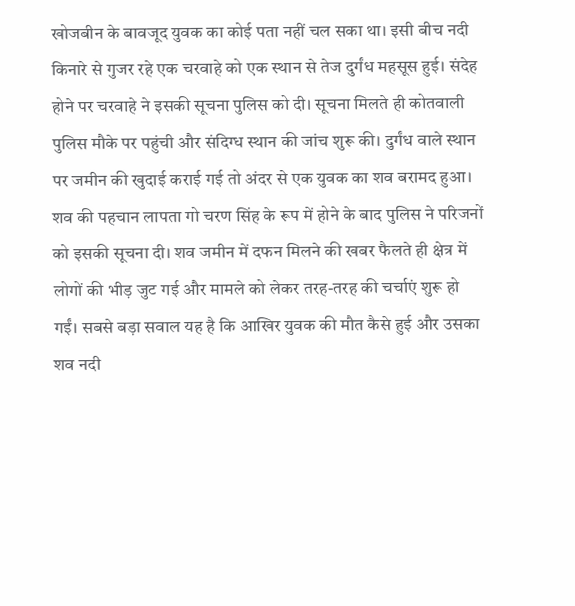खोजबीन के बावजूद युवक का कोई पता नहीं चल सका था। इसी बीच नदी किनारे से गुजर रहे एक चरवाहे को एक स्थान से तेज दुर्गंध महसूस हुई। संदेह होने पर चरवाहे ने इसकी सूचना पुलिस को दी। सूचना मिलते ही कोतवाली पुलिस मौके पर पहुंची और संदिग्ध स्थान की जांच शुरू की। दुर्गंध वाले स्थान पर जमीन की खुदाई कराई गई तो अंदर से एक युवक का शव बरामद हुआ। शव की पहचान लापता गो चरण सिंह के रूप में होने के बाद पुलिस ने परिजनों को इसकी सूचना दी। शव जमीन में दफन मिलने की खबर फैलते ही क्षेत्र में लोगों की भीड़ जुट गई और मामले को लेकर तरह-तरह की चर्चाएं शुरू हो गईं। सबसे बड़ा सवाल यह है कि आखिर युवक की मौत कैसे हुई और उसका शव नदी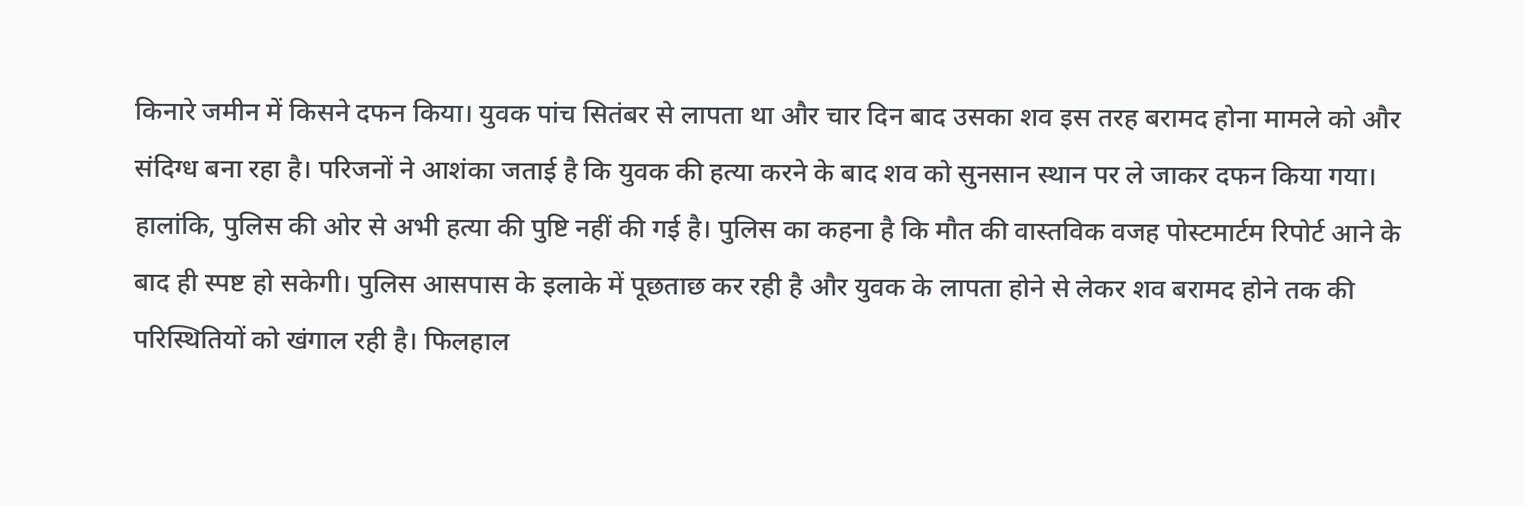किनारे जमीन में किसने दफन किया। युवक पांच सितंबर से लापता था और चार दिन बाद उसका शव इस तरह बरामद होना मामले को और संदिग्ध बना रहा है। परिजनों ने आशंका जताई है कि युवक की हत्या करने के बाद शव को सुनसान स्थान पर ले जाकर दफन किया गया। हालांकि, पुलिस की ओर से अभी हत्या की पुष्टि नहीं की गई है। पुलिस का कहना है कि मौत की वास्तविक वजह पोस्टमार्टम रिपोर्ट आने के बाद ही स्पष्ट हो सकेगी। पुलिस आसपास के इलाके में पूछताछ कर रही है और युवक के लापता होने से लेकर शव बरामद होने तक की परिस्थितियों को खंगाल रही है। फिलहाल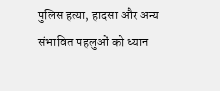पुलिस हत्या, हादसा और अन्य संभावित पहलुओं को ध्यान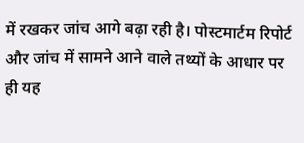में रखकर जांच आगे बढ़ा रही है। पोस्टमार्टम रिपोर्ट और जांच में सामने आने वाले तथ्यों के आधार पर ही यह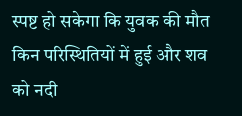स्पष्ट हो सकेगा कि युवक की मौत किन परिस्थितियों में हुई और शव को नदी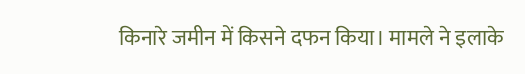किनारे जमीन में किसने दफन किया। मामले ने इलाके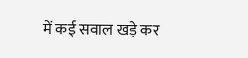में कई सवाल खड़े कर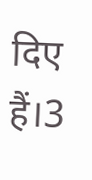दिए हैं।3